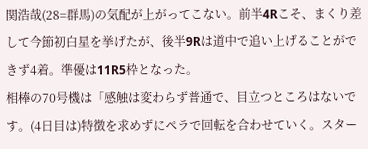関浩哉(28=群馬)の気配が上がってこない。前半4Rこそ、まくり差して今節初白星を挙げたが、後半9Rは道中で追い上げることができず4着。準優は11R5枠となった。
相棒の70号機は「感触は変わらず普通で、目立つところはないです。(4日目は)特徴を求めずにペラで回転を合わせていく。スター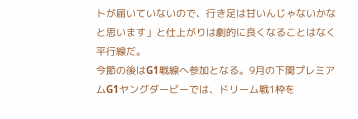トが届いていないので、行き足は甘いんじゃないかなと思います」と仕上がりは劇的に良くなることはなく平行線だ。
今節の後はG1戦線へ参加となる。9月の下関プレミアムG1ヤングダービーでは、ドリーム戦1枠を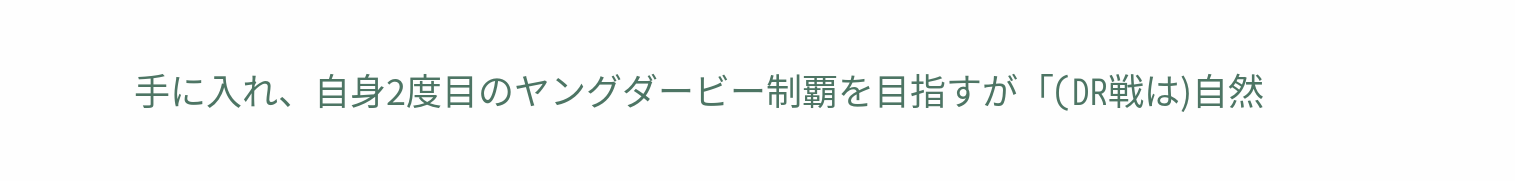手に入れ、自身2度目のヤングダービー制覇を目指すが「(DR戦は)自然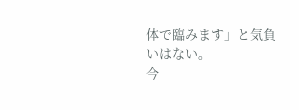体で臨みます」と気負いはない。
今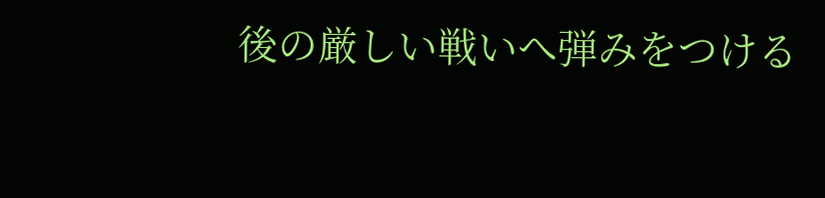後の厳しい戦いへ弾みをつける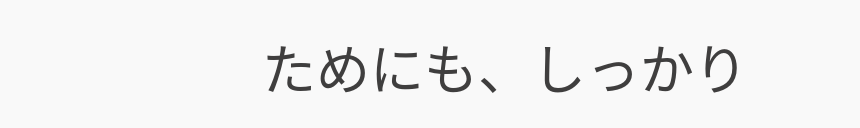ためにも、しっかり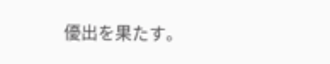優出を果たす。